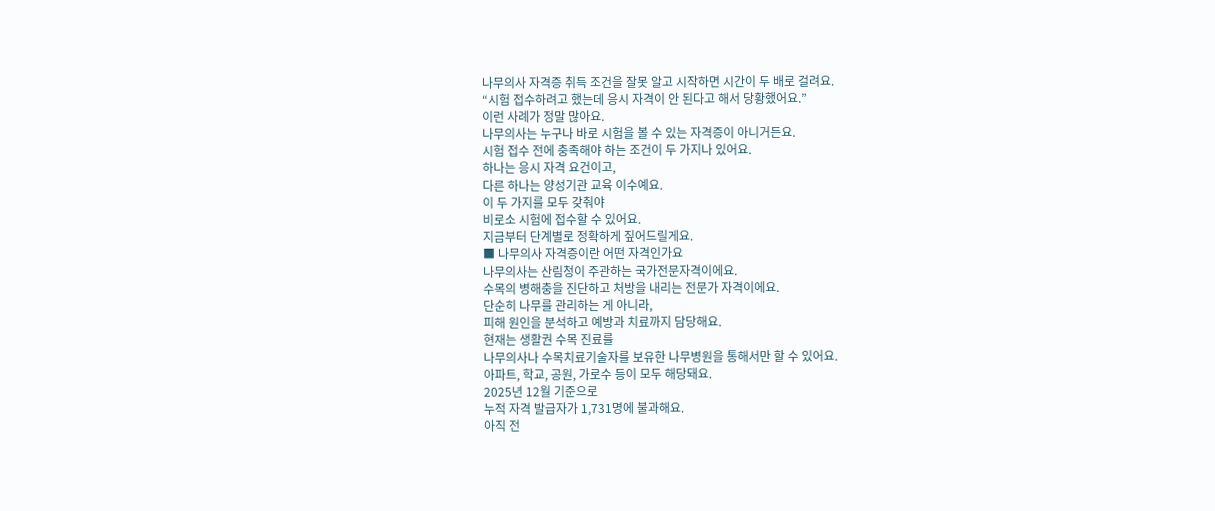나무의사 자격증 취득 조건을 잘못 알고 시작하면 시간이 두 배로 걸려요.
“시험 접수하려고 했는데 응시 자격이 안 된다고 해서 당황했어요.”
이런 사례가 정말 많아요.
나무의사는 누구나 바로 시험을 볼 수 있는 자격증이 아니거든요.
시험 접수 전에 충족해야 하는 조건이 두 가지나 있어요.
하나는 응시 자격 요건이고,
다른 하나는 양성기관 교육 이수예요.
이 두 가지를 모두 갖춰야
비로소 시험에 접수할 수 있어요.
지금부터 단계별로 정확하게 짚어드릴게요.
■ 나무의사 자격증이란 어떤 자격인가요
나무의사는 산림청이 주관하는 국가전문자격이에요.
수목의 병해충을 진단하고 처방을 내리는 전문가 자격이에요.
단순히 나무를 관리하는 게 아니라,
피해 원인을 분석하고 예방과 치료까지 담당해요.
현재는 생활권 수목 진료를
나무의사나 수목치료기술자를 보유한 나무병원을 통해서만 할 수 있어요.
아파트, 학교, 공원, 가로수 등이 모두 해당돼요.
2025년 12월 기준으로
누적 자격 발급자가 1,731명에 불과해요.
아직 전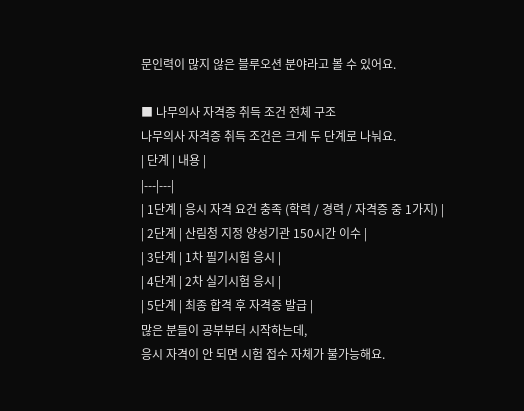문인력이 많지 않은 블루오션 분야라고 볼 수 있어요.

■ 나무의사 자격증 취득 조건 전체 구조
나무의사 자격증 취득 조건은 크게 두 단계로 나눠요.
| 단계 | 내용 |
|---|---|
| 1단계 | 응시 자격 요건 충족 (학력 / 경력 / 자격증 중 1가지) |
| 2단계 | 산림청 지정 양성기관 150시간 이수 |
| 3단계 | 1차 필기시험 응시 |
| 4단계 | 2차 실기시험 응시 |
| 5단계 | 최종 합격 후 자격증 발급 |
많은 분들이 공부부터 시작하는데,
응시 자격이 안 되면 시험 접수 자체가 불가능해요.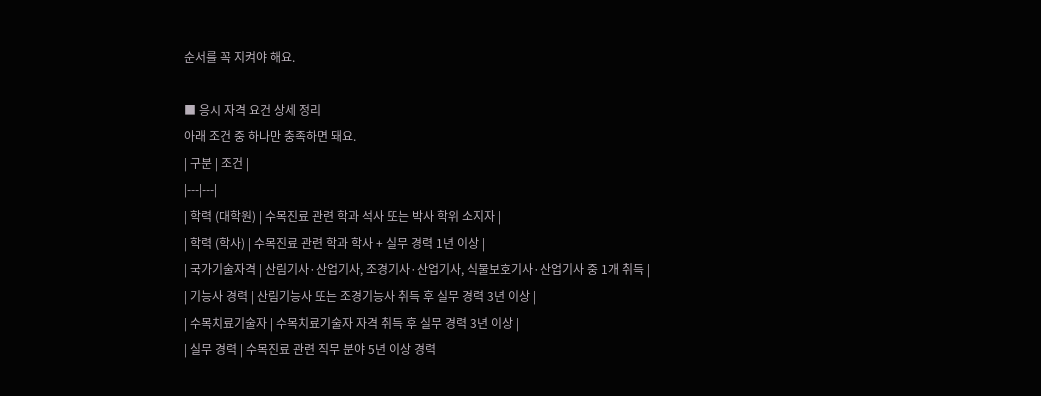순서를 꼭 지켜야 해요.

■ 응시 자격 요건 상세 정리
아래 조건 중 하나만 충족하면 돼요.
| 구분 | 조건 |
|---|---|
| 학력 (대학원) | 수목진료 관련 학과 석사 또는 박사 학위 소지자 |
| 학력 (학사) | 수목진료 관련 학과 학사 + 실무 경력 1년 이상 |
| 국가기술자격 | 산림기사·산업기사, 조경기사·산업기사, 식물보호기사·산업기사 중 1개 취득 |
| 기능사 경력 | 산림기능사 또는 조경기능사 취득 후 실무 경력 3년 이상 |
| 수목치료기술자 | 수목치료기술자 자격 취득 후 실무 경력 3년 이상 |
| 실무 경력 | 수목진료 관련 직무 분야 5년 이상 경력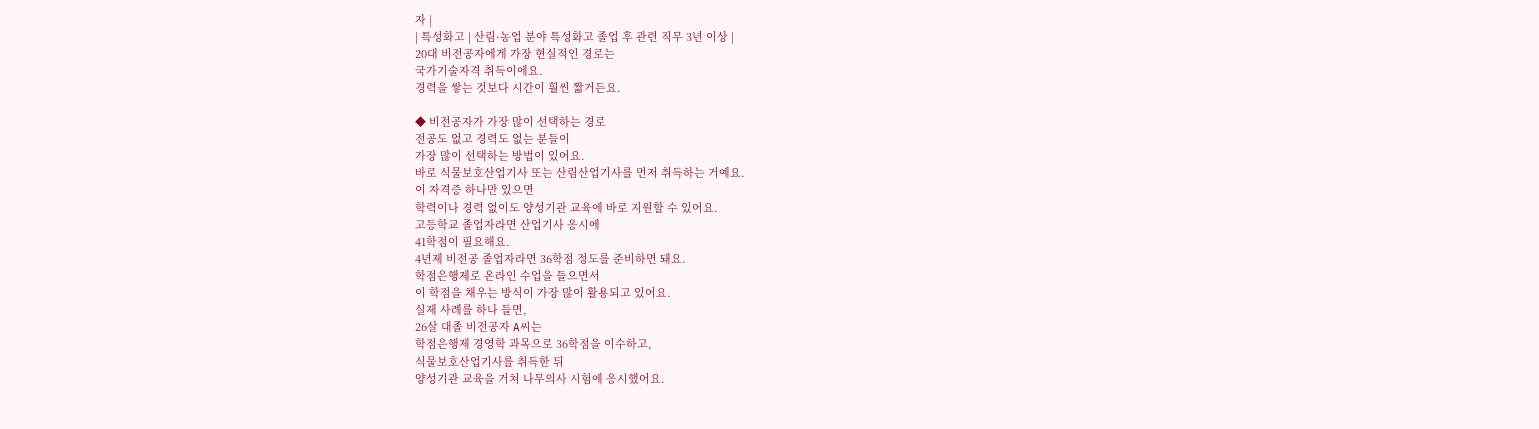자 |
| 특성화고 | 산림·농업 분야 특성화고 졸업 후 관련 직무 3년 이상 |
20대 비전공자에게 가장 현실적인 경로는
국가기술자격 취득이에요.
경력을 쌓는 것보다 시간이 훨씬 짧거든요.

◆ 비전공자가 가장 많이 선택하는 경로
전공도 없고 경력도 없는 분들이
가장 많이 선택하는 방법이 있어요.
바로 식물보호산업기사 또는 산림산업기사를 먼저 취득하는 거예요.
이 자격증 하나만 있으면
학력이나 경력 없이도 양성기관 교육에 바로 지원할 수 있어요.
고등학교 졸업자라면 산업기사 응시에
41학점이 필요해요.
4년제 비전공 졸업자라면 36학점 정도를 준비하면 돼요.
학점은행제로 온라인 수업을 들으면서
이 학점을 채우는 방식이 가장 많이 활용되고 있어요.
실제 사례를 하나 들면,
26살 대졸 비전공자 A씨는
학점은행제 경영학 과목으로 36학점을 이수하고,
식물보호산업기사를 취득한 뒤
양성기관 교육을 거쳐 나무의사 시험에 응시했어요.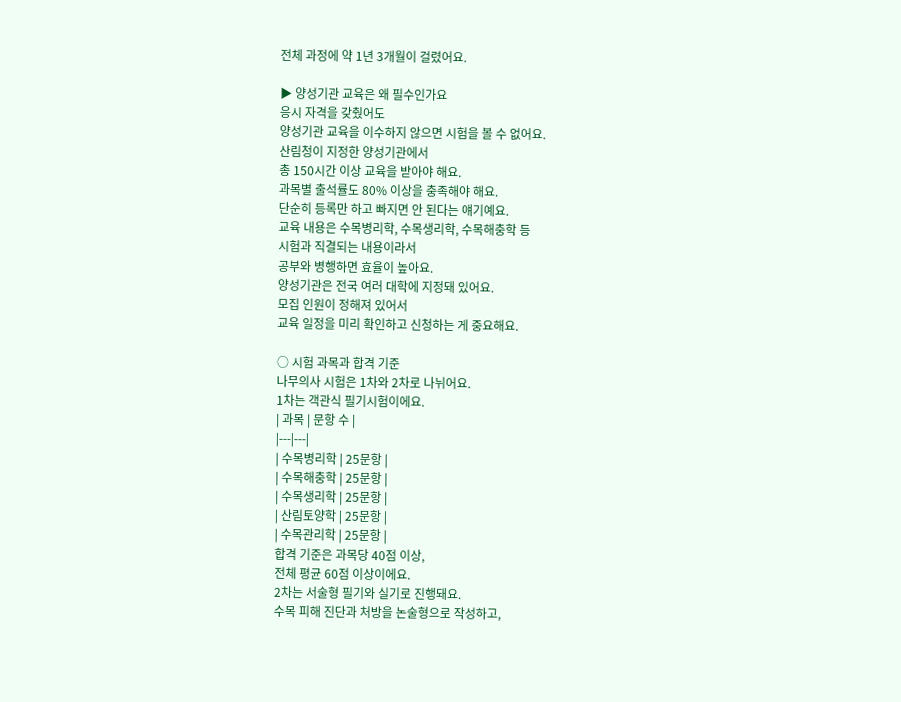전체 과정에 약 1년 3개월이 걸렸어요.

▶ 양성기관 교육은 왜 필수인가요
응시 자격을 갖췄어도
양성기관 교육을 이수하지 않으면 시험을 볼 수 없어요.
산림청이 지정한 양성기관에서
총 150시간 이상 교육을 받아야 해요.
과목별 출석률도 80% 이상을 충족해야 해요.
단순히 등록만 하고 빠지면 안 된다는 얘기예요.
교육 내용은 수목병리학, 수목생리학, 수목해충학 등
시험과 직결되는 내용이라서
공부와 병행하면 효율이 높아요.
양성기관은 전국 여러 대학에 지정돼 있어요.
모집 인원이 정해져 있어서
교육 일정을 미리 확인하고 신청하는 게 중요해요.

○ 시험 과목과 합격 기준
나무의사 시험은 1차와 2차로 나뉘어요.
1차는 객관식 필기시험이에요.
| 과목 | 문항 수 |
|---|---|
| 수목병리학 | 25문항 |
| 수목해충학 | 25문항 |
| 수목생리학 | 25문항 |
| 산림토양학 | 25문항 |
| 수목관리학 | 25문항 |
합격 기준은 과목당 40점 이상,
전체 평균 60점 이상이에요.
2차는 서술형 필기와 실기로 진행돼요.
수목 피해 진단과 처방을 논술형으로 작성하고,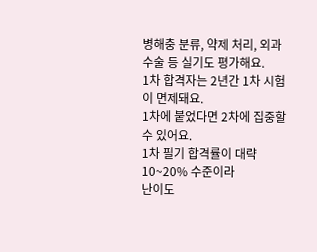병해충 분류, 약제 처리, 외과수술 등 실기도 평가해요.
1차 합격자는 2년간 1차 시험이 면제돼요.
1차에 붙었다면 2차에 집중할 수 있어요.
1차 필기 합격률이 대략 10~20% 수준이라
난이도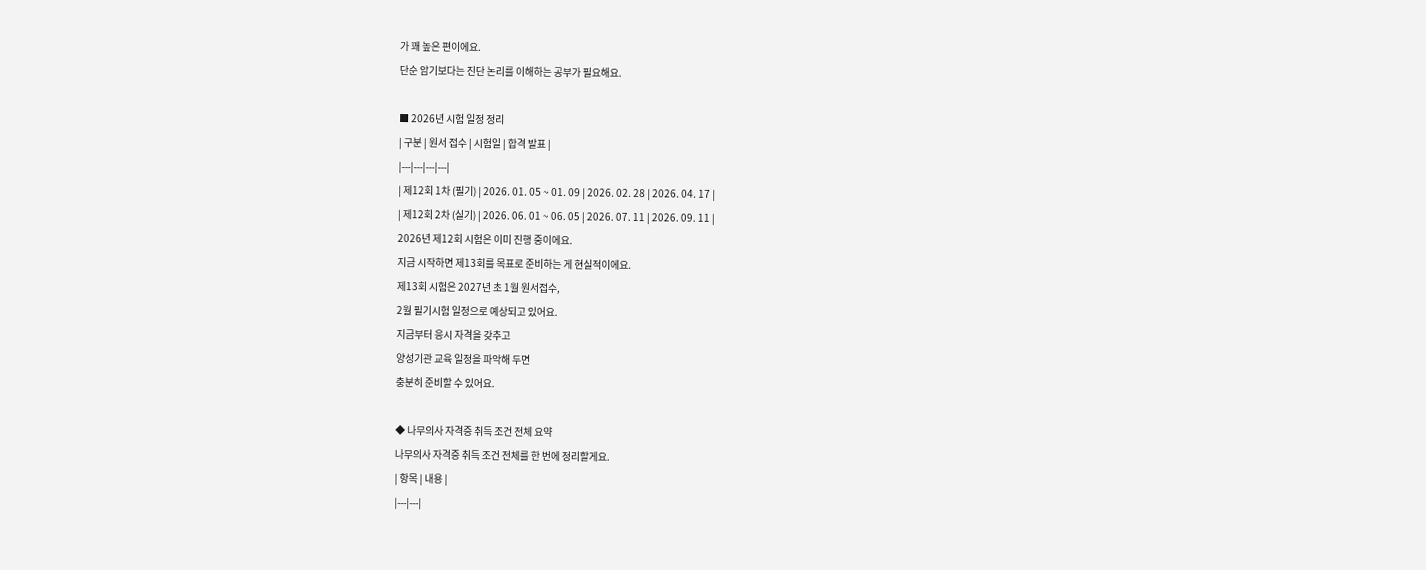가 꽤 높은 편이에요.
단순 암기보다는 진단 논리를 이해하는 공부가 필요해요.

■ 2026년 시험 일정 정리
| 구분 | 원서 접수 | 시험일 | 합격 발표 |
|---|---|---|---|
| 제12회 1차 (필기) | 2026. 01. 05 ~ 01. 09 | 2026. 02. 28 | 2026. 04. 17 |
| 제12회 2차 (실기) | 2026. 06. 01 ~ 06. 05 | 2026. 07. 11 | 2026. 09. 11 |
2026년 제12회 시험은 이미 진행 중이에요.
지금 시작하면 제13회를 목표로 준비하는 게 현실적이에요.
제13회 시험은 2027년 초 1월 원서접수,
2월 필기시험 일정으로 예상되고 있어요.
지금부터 응시 자격을 갖추고
양성기관 교육 일정을 파악해 두면
충분히 준비할 수 있어요.

◆ 나무의사 자격증 취득 조건 전체 요약
나무의사 자격증 취득 조건 전체를 한 번에 정리할게요.
| 항목 | 내용 |
|---|---|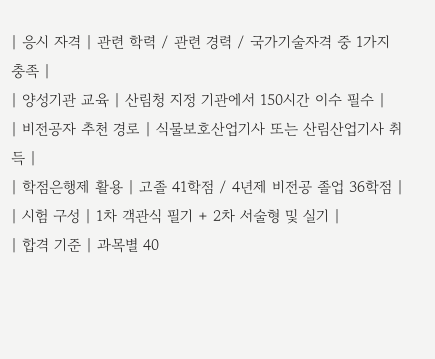| 응시 자격 | 관련 학력 / 관련 경력 / 국가기술자격 중 1가지 충족 |
| 양성기관 교육 | 산림청 지정 기관에서 150시간 이수 필수 |
| 비전공자 추천 경로 | 식물보호산업기사 또는 산림산업기사 취득 |
| 학점은행제 활용 | 고졸 41학점 / 4년제 비전공 졸업 36학점 |
| 시험 구성 | 1차 객관식 필기 + 2차 서술형 및 실기 |
| 합격 기준 | 과목별 40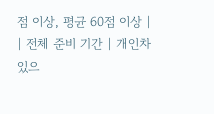점 이상, 평균 60점 이상 |
| 전체 준비 기간 | 개인차 있으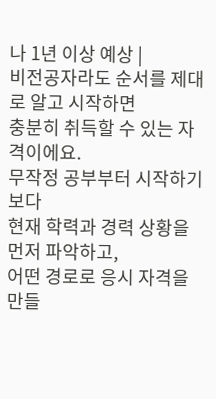나 1년 이상 예상 |
비전공자라도 순서를 제대로 알고 시작하면
충분히 취득할 수 있는 자격이에요.
무작정 공부부터 시작하기보다
현재 학력과 경력 상황을 먼저 파악하고,
어떤 경로로 응시 자격을 만들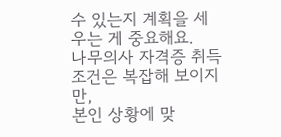수 있는지 계획을 세우는 게 중요해요.
나무의사 자격증 취득 조건은 복잡해 보이지만,
본인 상황에 맞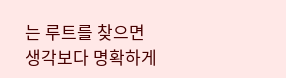는 루트를 찾으면
생각보다 명확하게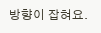방향이 잡혀요.